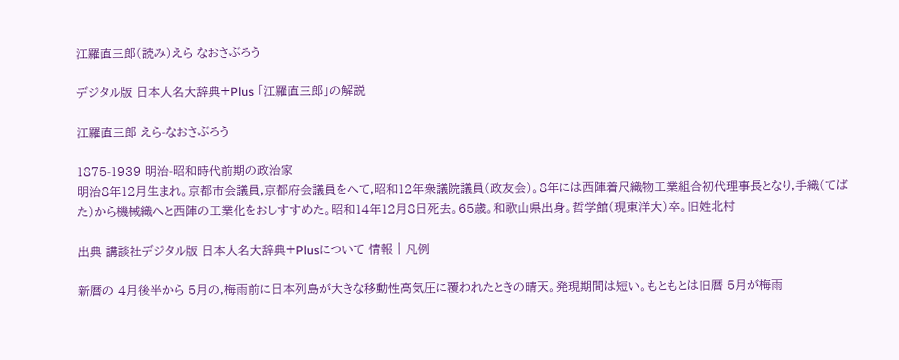江羅直三郎(読み)えら なおさぶろう

デジタル版 日本人名大辞典+Plus 「江羅直三郎」の解説

江羅直三郎 えら-なおさぶろう

1875-1939 明治-昭和時代前期の政治家
明治8年12月生まれ。京都市会議員,京都府会議員をへて,昭和12年衆議院議員(政友会)。8年には西陣着尺織物工業組合初代理事長となり,手織(てばた)から機械織へと西陣の工業化をおしすすめた。昭和14年12月8日死去。65歳。和歌山県出身。哲学館(現東洋大)卒。旧姓北村

出典 講談社デジタル版 日本人名大辞典+Plusについて 情報 | 凡例

新暦の 4月後半から 5月の,梅雨前に日本列島が大きな移動性高気圧に覆われたときの晴天。発現期間は短い。もともとは旧暦 5月が梅雨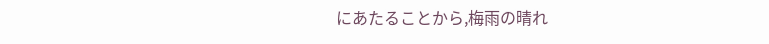にあたることから,梅雨の晴れ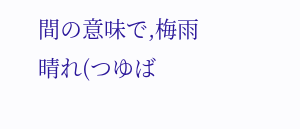間の意味で,梅雨晴れ(つゆば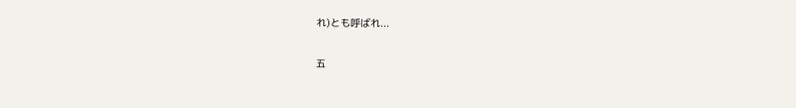れ)とも呼ばれ...

五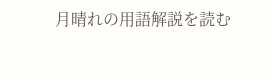月晴れの用語解説を読む